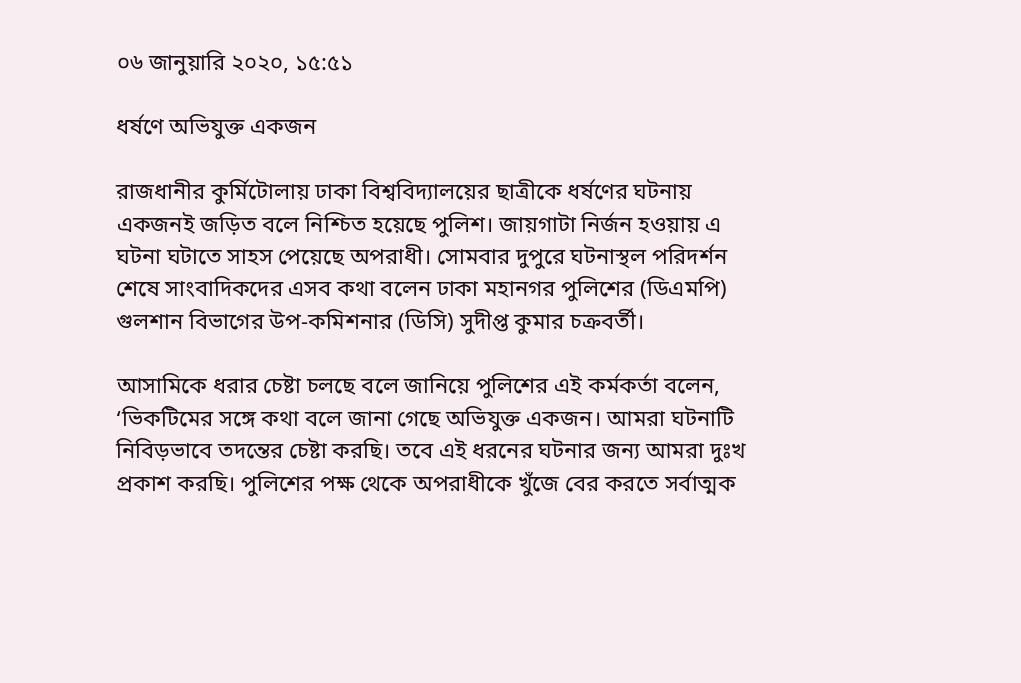০৬ জানুয়ারি ২০২০, ১৫:৫১

ধর্ষণে অভিযুক্ত একজন

রাজধানীর কুর্মিটোলায় ঢাকা বিশ্ববিদ্যালয়ের ছাত্রীকে ধর্ষণের ঘটনায় একজনই জড়িত বলে নিশ্চিত হয়েছে পুলিশ। জায়গাটা নির্জন হওয়ায় এ ঘটনা ঘটাতে সাহস পেয়েছে অপরাধী। সোমবার দুপুরে ঘটনাস্থল পরিদর্শন শেষে সাংবাদিকদের এসব কথা বলেন ঢাকা মহানগর পুলিশের (ডিএমপি) গুলশান বিভাগের উপ-কমিশনার (ডিসি) সুদীপ্ত কুমার চক্রবর্তী।

আসামিকে ধরার চেষ্টা চলছে বলে জানিয়ে পুলিশের এই কর্মকর্তা বলেন, ‘ভিকটিমের সঙ্গে কথা বলে জানা গেছে অভিযুক্ত একজন। আমরা ঘটনাটি নিবিড়ভাবে তদন্তের চেষ্টা করছি। তবে এই ধরনের ঘটনার জন্য আমরা দুঃখ প্রকাশ করছি। পুলিশের পক্ষ থেকে অপরাধীকে খুঁজে বের করতে সর্বাত্মক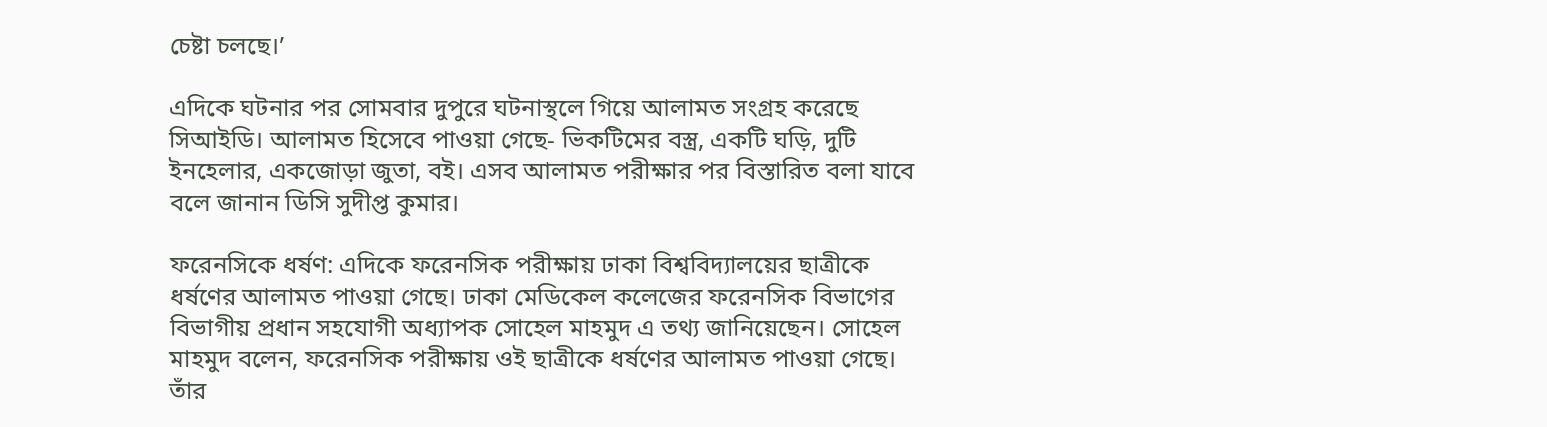চেষ্টা চলছে।’

এদিকে ঘটনার পর সোমবার দুপুরে ঘটনাস্থলে গিয়ে আলামত সংগ্রহ করেছে সিআইডি। আলামত হিসেবে পাওয়া গেছে- ভিকটিমের বস্ত্র, একটি ঘড়ি, দুটি ইনহেলার, একজোড়া জুতা, বই। এসব আলামত পরীক্ষার পর বিস্তারিত বলা যাবে বলে জানান ডিসি সুদীপ্ত কুমার।

ফরেনসিকে ধর্ষণ: এদিকে ফরেনসিক পরীক্ষায় ঢাকা বিশ্ববিদ্যালয়ের ছাত্রীকে ধর্ষণের আলামত পাওয়া গেছে। ঢাকা মেডিকেল কলেজের ফরেনসিক বিভাগের বিভাগীয় প্রধান সহযোগী অধ্যাপক সোহেল মাহমুদ এ তথ্য জানিয়েছেন। সোহেল মাহমুদ বলেন, ফরেনসিক পরীক্ষায় ওই ছাত্রীকে ধর্ষণের আলামত পাওয়া গেছে। তাঁর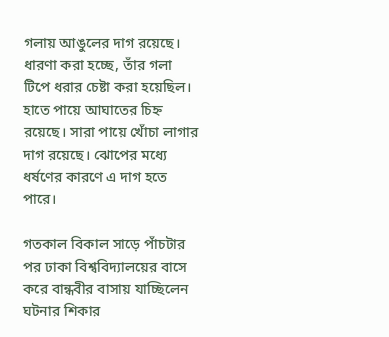গলায় আঙুলের দাগ রয়েছে। ধারণা করা হচ্ছে, তাঁর গলা টিপে ধরার চেষ্টা করা হয়েছিল। হাতে পায়ে আঘাতের চিহ্ন রয়েছে। সারা পায়ে খোঁচা লাগার দাগ রয়েছে। ঝোপের মধ্যে ধর্ষণের কারণে এ দাগ হতে পারে।

গতকাল বিকাল সাড়ে পাঁচটার পর ঢাকা বিশ্ববিদ্যালয়ের বাসে করে বান্ধবীর বাসায় যাচ্ছিলেন ঘটনার শিকার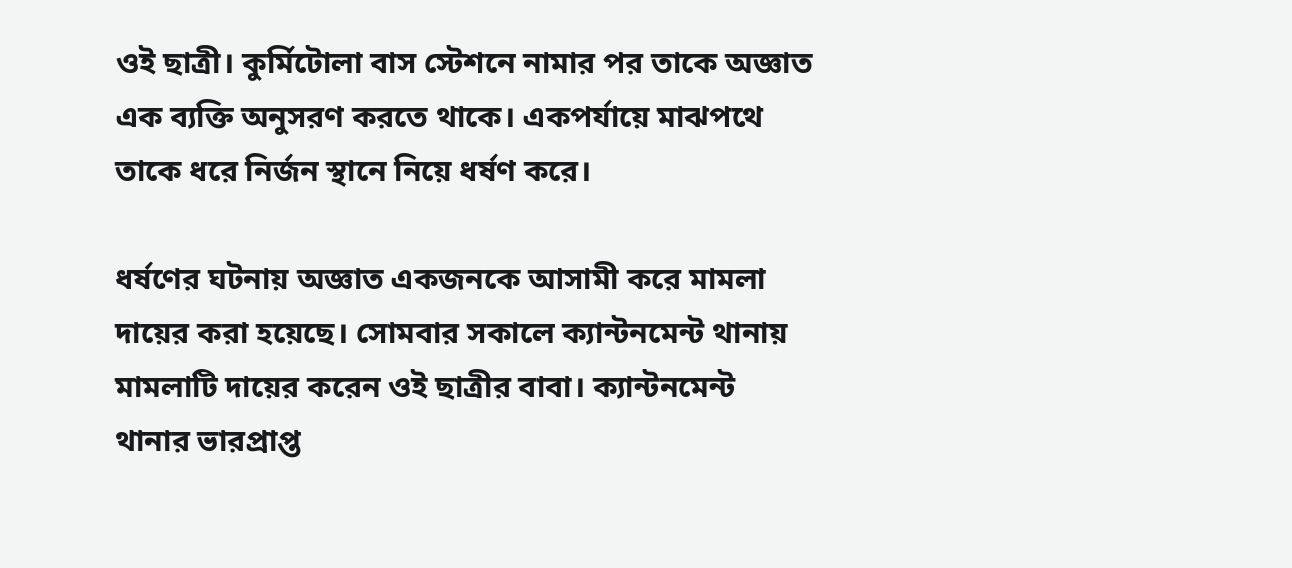ওই ছাত্রী। কুর্মিটোলা বাস স্টেশনে নামার পর তাকে অজ্ঞাত এক ব্যক্তি অনুসরণ করতে থাকে। একপর্যায়ে মাঝপথে তাকে ধরে নির্জন স্থানে নিয়ে ধর্ষণ করে।

ধর্ষণের ঘটনায় অজ্ঞাত একজনকে আসামী করে মামলা দায়ের করা হয়েছে। সোমবার সকালে ক্যান্টনমেন্ট থানায় মামলাটি দায়ের করেন ওই ছাত্রীর বাবা। ক্যান্টনমেন্ট থানার ভারপ্রাপ্ত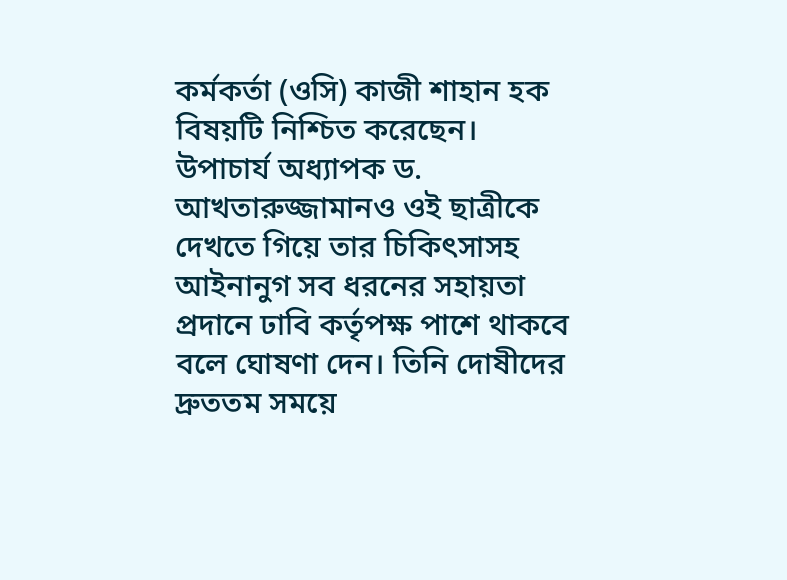কর্মকর্তা (ওসি) কাজী শাহান হক বিষয়টি নিশ্চিত করেছেন। উপাচার্য অধ্যাপক ড. আখতারুজ্জামানও ওই ছাত্রীকে দেখতে গিয়ে তার চিকিৎসাসহ আইনানুগ সব ধরনের সহায়তা প্রদানে ঢাবি কর্তৃপক্ষ পাশে থাকবে বলে ঘোষণা দেন। তিনি দোষীদের দ্রুততম সময়ে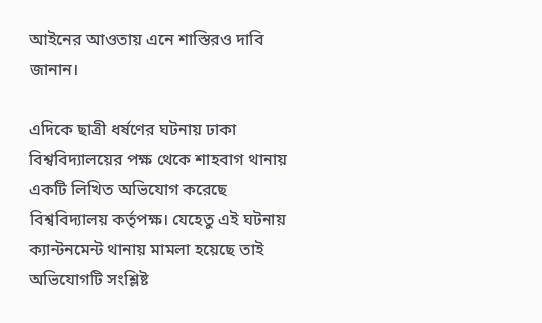আইনের আওতায় এনে শাস্তিরও দাবি জানান।

এদিকে ছাত্রী ধর্ষণের ঘটনায় ঢাকা বিশ্ববিদ্যালয়ের পক্ষ থেকে শাহবাগ থানায় একটি লিখিত অভিযোগ করেছে বিশ্ববিদ্যালয় কর্তৃপক্ষ। যেহেতু এই ঘটনায় ক্যান্টনমেন্ট থানায় মামলা হয়েছে তাই অভিযোগটি সংশ্লিষ্ট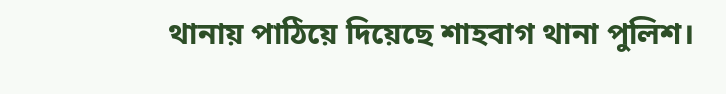থানায় পাঠিয়ে দিয়েছে শাহবাগ থানা পুলিশ।